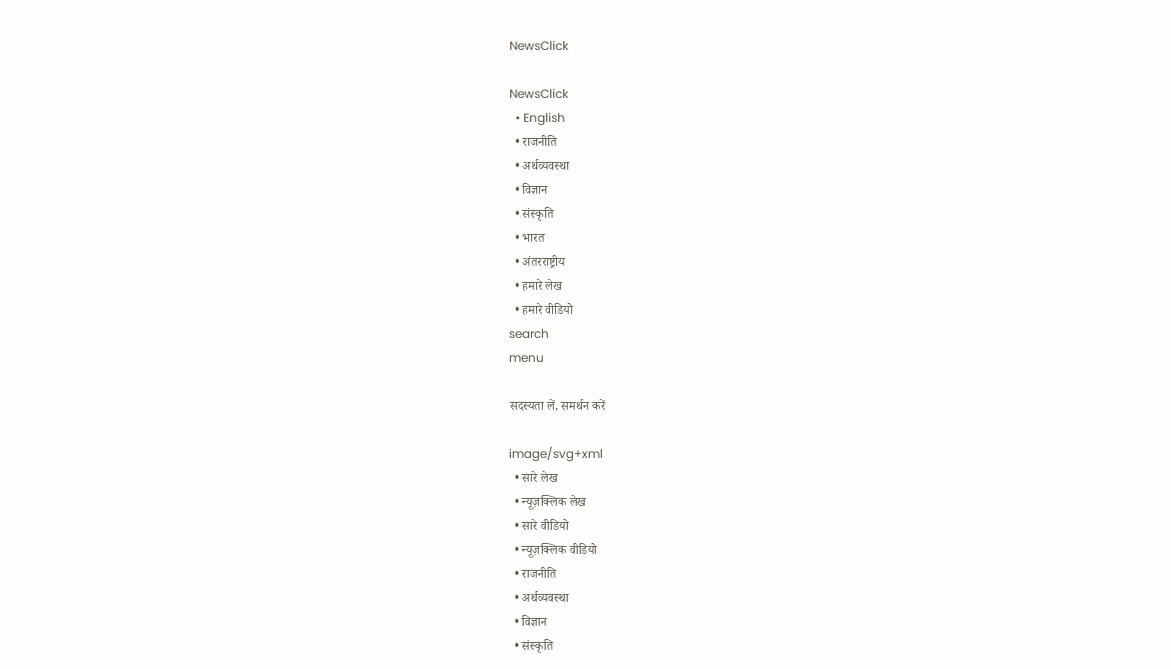NewsClick

NewsClick
  • English
  • राजनीति
  • अर्थव्यवस्था
  • विज्ञान
  • संस्कृति
  • भारत
  • अंतरराष्ट्रीय
  • हमारे लेख
  • हमारे वीडियो
search
menu

सदस्यता लें, समर्थन करें

image/svg+xml
  • सारे लेख
  • न्यूज़क्लिक लेख
  • सारे वीडियो
  • न्यूज़क्लिक वीडियो
  • राजनीति
  • अर्थव्यवस्था
  • विज्ञान
  • संस्कृति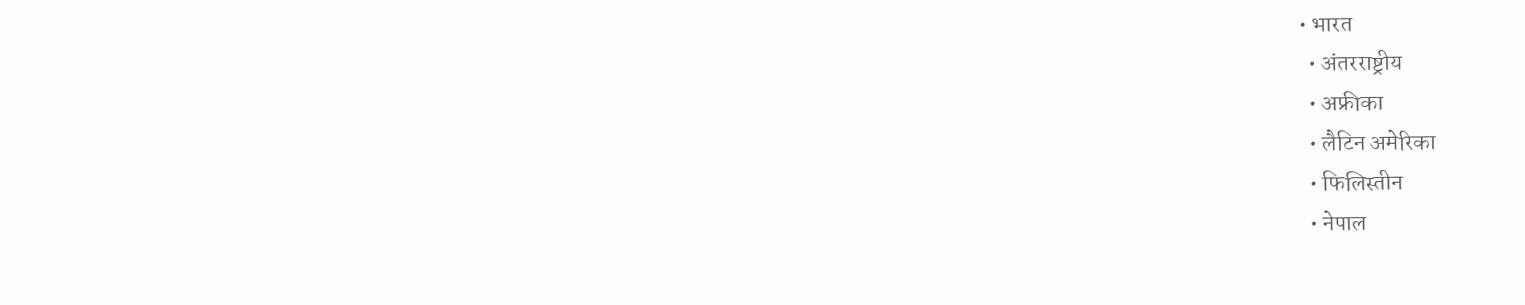• भारत
  • अंतरराष्ट्रीय
  • अफ्रीका
  • लैटिन अमेरिका
  • फिलिस्तीन
  • नेपाल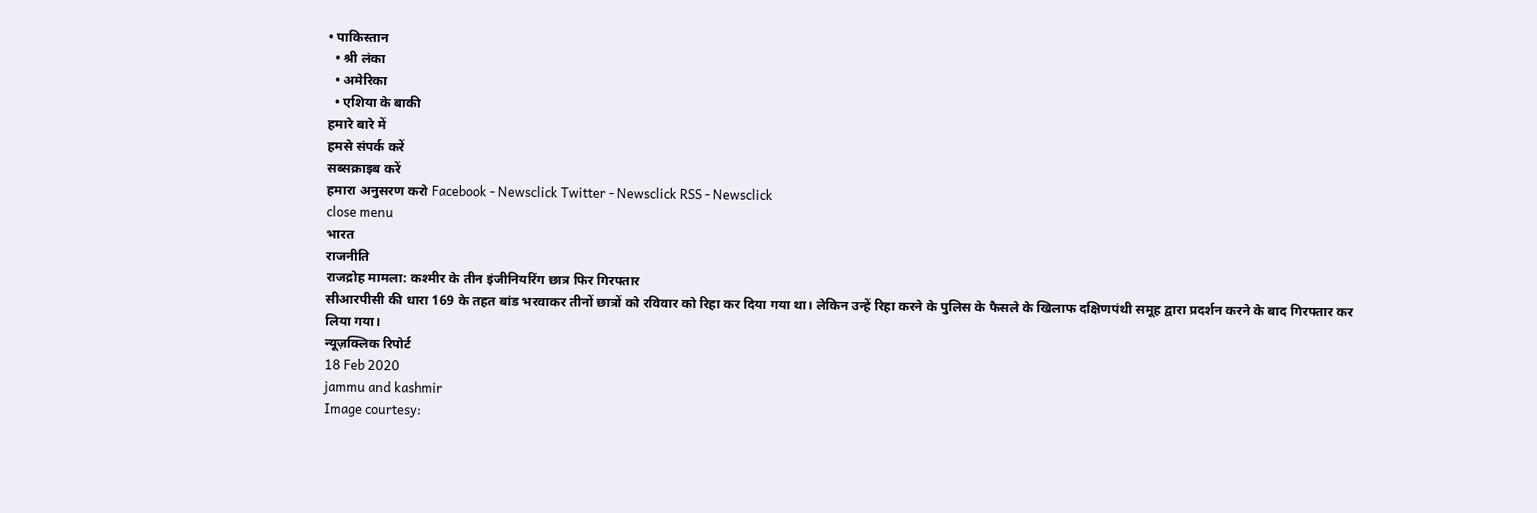• पाकिस्तान
  • श्री लंका
  • अमेरिका
  • एशिया के बाकी
हमारे बारे में
हमसे संपर्क करें
सब्सक्राइब करें
हमारा अनुसरण करो Facebook - Newsclick Twitter - Newsclick RSS - Newsclick
close menu
भारत
राजनीति
राजद्रोह मामला: कश्मीर के तीन इंजीनियरिंग छात्र फिर गिरफ्तार
सीआरपीसी की धारा 169 के तहत बांड भरवाकर तीनों छात्रों को रविवार को रिहा कर दिया गया था। लेकिन उन्हें रिहा करने के पुलिस के फैसले के खिलाफ दक्षिणपंथी समूह द्वारा प्रदर्शन करने के बाद गिरफ्तार कर लिया गया।
न्यूज़क्लिक रिपोर्ट
18 Feb 2020
jammu and kashmir
Image courtesy: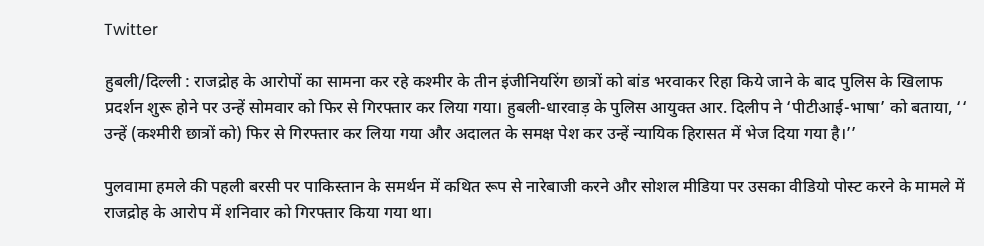Twitter

हुबली/दिल्ली : राजद्रोह के आरोपों का सामना कर रहे कश्मीर के तीन इंजीनियरिंग छात्रों को बांड भरवाकर रिहा किये जाने के बाद पुलिस के खिलाफ प्रदर्शन शुरू होने पर उन्हें सोमवार को फिर से गिरफ्तार कर लिया गया। हुबली-धारवाड़ के पुलिस आयुक्त आर. दिलीप ने ‘पीटीआई-भाषा’ को बताया, ‘‘ उन्हें (कश्मीरी छात्रों को) फिर से गिरफ्तार कर लिया गया और अदालत के समक्ष पेश कर उन्हें न्यायिक हिरासत में भेज दिया गया है।’’

पुलवामा हमले की पहली बरसी पर पाकिस्तान के समर्थन में कथित रूप से नारेबाजी करने और सोशल मीडिया पर उसका वीडियो पोस्ट करने के मामले में राजद्रोह के आरोप में शनिवार को गिरफ्तार किया गया था।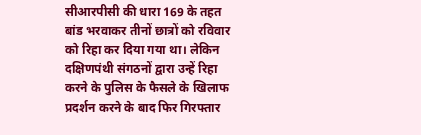सीआरपीसी की धारा 169 के तहत बांड भरवाकर तीनों छात्रों को रविवार को रिहा कर दिया गया था। लेकिन दक्षिणपंथी संगठनों द्वारा उन्हें रिहा करने के पुलिस के फैसले के खिलाफ प्रदर्शन करने के बाद फिर गिरफ्तार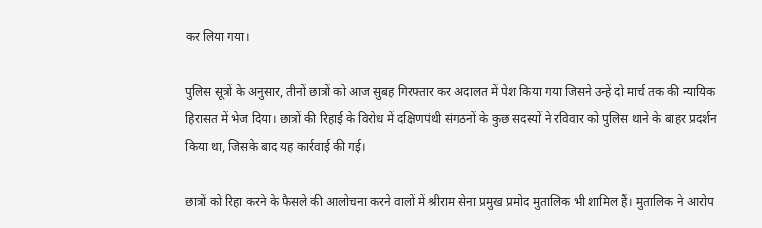कर लिया गया।

पुलिस सूत्रों के अनुसार, तीनों छात्रों को आज सुबह गिरफ्तार कर अदालत में पेश किया गया जिसने उन्हें दो मार्च तक की न्यायिक हिरासत में भेज दिया। छात्रों की रिहाई के विरोध में दक्षिणपंथी संगठनों के कुछ सदस्यों ने रविवार को पुलिस थाने के बाहर प्रदर्शन किया था, जिसके बाद यह कार्रवाई की गई।

छात्रों को रिहा करने के फैसले की आलोचना करने वालों में श्रीराम सेना प्रमुख प्रमोद मुतालिक भी शामिल हैं। मुतालिक ने आरोप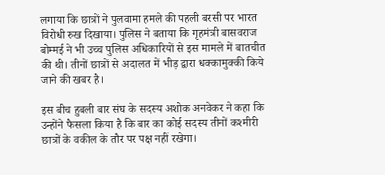लगाया कि छात्रों ने पुलवामा हमले की पहली बरसी पर भारत विरोधी रुख दिखाया। पुलिस ने बताया कि गृहमंत्री बासवराज बोम्मई ने भी उच्च पुलिस अधिकारियों से इस मामले में बातचीत की थी। तीनों छात्रों से अदालत में भीड़ द्वारा धक्कामुक्की किये जाने की खबर है।

इस बीच हुबली बार संघ के सदस्य अशोक अनवेकर ने कहा कि उन्होंने फैसला किया है कि बार का कोई सदस्य तीनों कश्मीरी छात्रों के वकील के तौर पर पक्ष नहीं रखेगा।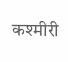कश्मीरी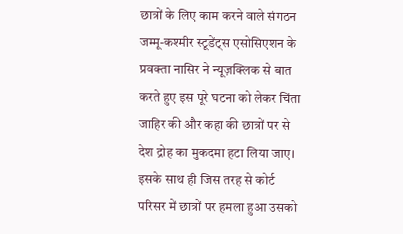छात्रों के लिए काम करने वाले संगठन जम्मू-कश्मीर स्टूडेंट्स एसोसिएशन के प्रवक्ता नासिर ने न्यूज़क्लिक से बात करते हुए इस पूरे घटना को लेकर चिंता जाहिर की और कहा की छात्रों पर से देश द्रोह का मुकदमा हटा लिया जाए। इसके साथ ही जिस तरह से कोर्ट परिसर में छात्रों पर हमला हुआ उसको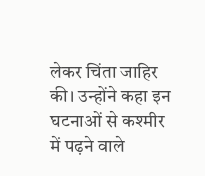लेकर चिंता जाहिर की। उन्होंने कहा इन घटनाओं से कश्मीर में पढ़ने वाले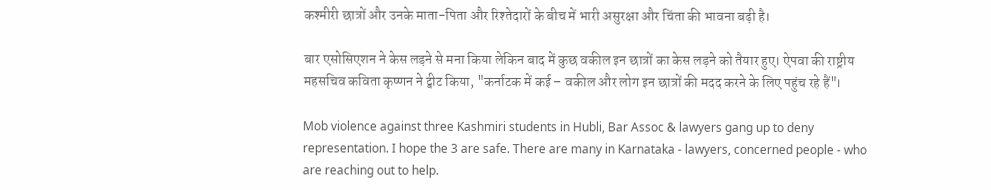कश्मीरी छात्रों और उनके माता-पिता और रिश्तेदारों के बीच में भारी असुरक्षा और चिंता की भावना बढ़ी है।

बार एसोसिएशन ने केस लड़ने से मना किया लेकिन बाद में कुछ वकील इन छात्रों का केस लड़ने को तैयार हुए। ऐपवा की राष्ट्रीय महसचिव कविता कृष्णन ने ट्वीट किया, "कर्नाटक में कई – वकील और लोग इन छात्रों की मदद करने के लिए पहुंच रहे हैं"।

Mob violence against three Kashmiri students in Hubli, Bar Assoc & lawyers gang up to deny representation. I hope the 3 are safe. There are many in Karnataka - lawyers, concerned people - who are reaching out to help.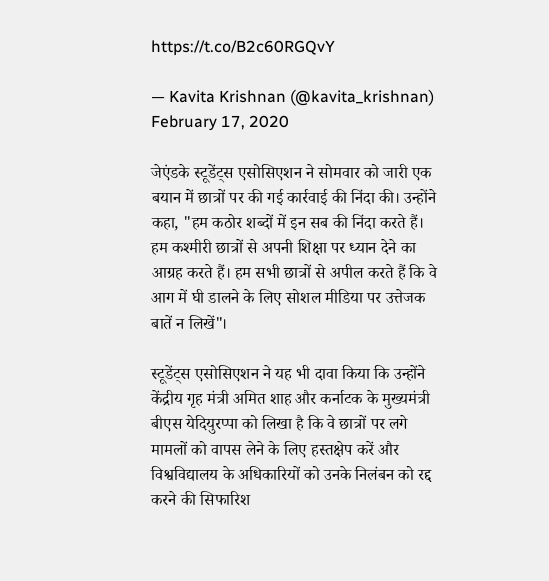https://t.co/B2c60RGQvY

— Kavita Krishnan (@kavita_krishnan) February 17, 2020

जेएंडके स्टूडेंट्स एसोसिएशन ने सोमवार को जारी एक बयान में छात्रों पर की गई कार्रवाई की निंदा की। उन्होंने कहा, "हम कठोर शब्दों में इन सब की निंदा करते हैं। हम कश्मीरी छात्रों से अपनी शिक्षा पर ध्यान देने का आग्रह करते हैं। हम सभी छात्रों से अपील करते हैं कि वे आग में घी डालने के लिए सोशल मीडिया पर उत्तेजक बातें न लिखें"।

स्टूडेंट्स एसोसिएशन ने यह भी दावा किया कि उन्होंने केंद्रीय गृह मंत्री अमित शाह और कर्नाटक के मुख्यमंत्री बीएस येदियुरप्पा को लिखा है कि वे छात्रों पर लगे मामलों को वापस लेने के लिए हस्तक्षेप करें और विश्वविद्यालय के अधिकारियों को उनके निलंबन को रद्द करने की सिफारिश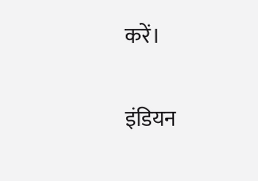करें।

इंडियन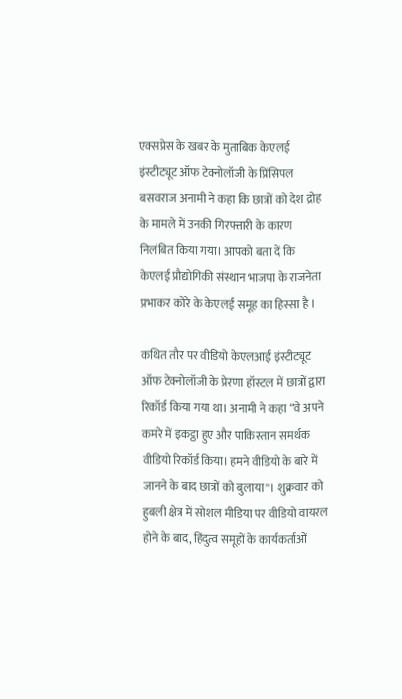एक्सप्रेस के खबर के मुताबिक केएलई इंस्टीट्यूट ऑफ टेक्नोलॉजी के प्रिंसिपल बसवराज अनामी ने कहा कि छात्रों को देश द्रोह के मामले में उनकी गिरफ्तारी के कारण निलंबित किया गया। आपको बता दें कि केएलई प्रौद्योगिकी संस्थान भाजपा के राजनेता प्रभाकर कोरे के केएलई समूह का हिस्सा है ।

कथित तौर पर वीडियो केएलआई इंस्टीट्यूट ऑफ टेक्नोलॉजी के प्रेरणा हॉस्टल में छात्रों द्वारा रिकॉर्ड किया गया था। अनामी ने कहा “वे अपने कमरे में इकट्ठा हुए और पाकिस्तान समर्थक वीडियो रिकॉर्ड किया। हमने वीडियो के बारे में जानने के बाद छात्रों को बुलाया''। शुक्रवार को हुबली क्षेत्र में सोशल मीडिया पर वीडियो वायरल होने के बाद, हिंदुत्व समूहों के कार्यकर्ताओं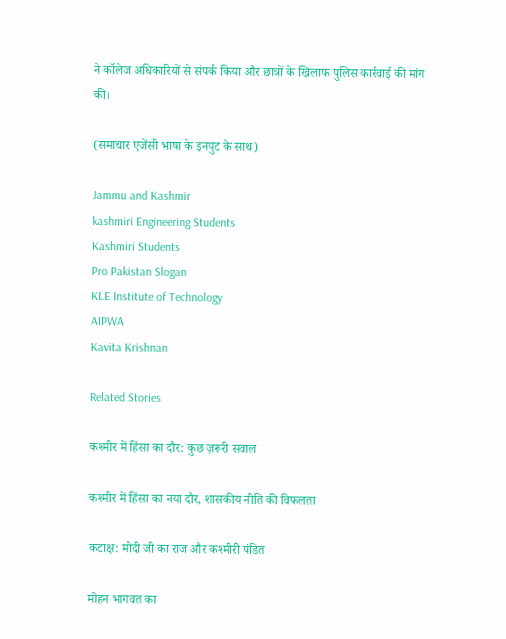ने कॉलेज अधिकारियों से संपर्क किया और छात्रों के खिलाफ पुलिस कार्रवाई की मांग की।

(समाचार एजेंसी भाषा के इनपुट के साथ)

Jammu and Kashmir
kashmiri Engineering Students
Kashmiri Students
Pro Pakistan Slogan
KLE Institute of Technology
AIPWA
Kavita Krishnan

Related Stories

कश्मीर में हिंसा का दौर: कुछ ज़रूरी सवाल

कश्मीर में हिंसा का नया दौर, शासकीय नीति की विफलता

कटाक्ष: मोदी जी का राज और कश्मीरी पंडित

मोहन भागवत का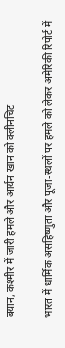बयान, कश्मीर में जारी हमले और आर्यन खान को क्लीनचिट

भारत में धार्मिक असहिष्णुता और पूजा-स्थलों पर हमले को लेकर अमेरिकी रिपोर्ट में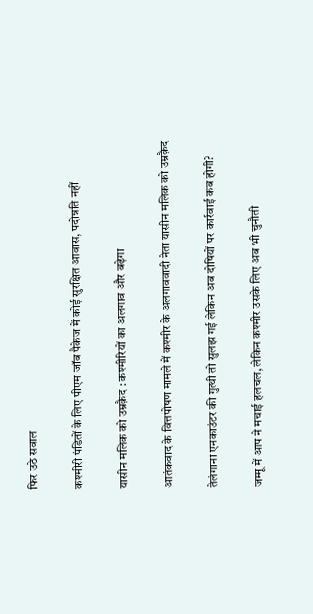फिर उठे सवाल

कश्मीरी पंडितों के लिए पीएम जॉब पैकेज में कोई सुरक्षित आवास, पदोन्नति नहीं

यासीन मलिक को उम्रक़ैद : कश्मीरियों का अलगाव और बढ़ेगा

आतंकवाद के वित्तपोषण मामले में कश्मीर के अलगाववादी नेता यासीन मलिक को उम्रक़ैद

तेलंगाना एनकाउंटर की गुत्थी तो सुलझ गई लेकिन अब दोषियों पर कार्रवाई कब होगी?

जम्मू में आप ने मचाई हलचल, लेकिन कश्मीर उसके लिए अब भी चुनौती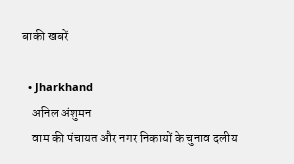बाकी खबरें

  • Jharkhand
    अनिल अंशुमन
    वाम की पंचायत और नगर निकायों के चुनाव दलीय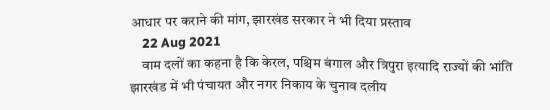आधार पर कराने की मांग, झारखंड सरकार ने भी दिया प्रस्ताव
    22 Aug 2021
    वाम दलों का कहना है कि केरल, पश्चिम बंगाल और त्रिपुरा इत्यादि राज्यों की भांति झारखंड में भी पंचायत और नगर निकाय के चुनाव दलीय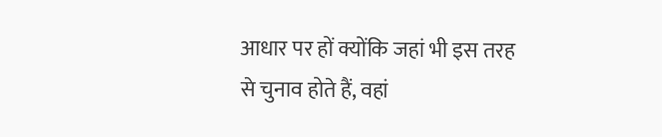आधार पर हों क्योंकि जहां भी इस तरह से चुनाव होते हैं, वहां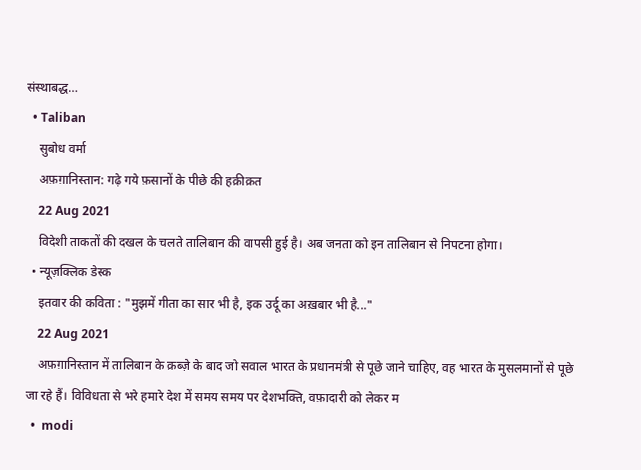संस्थाबद्ध…
  • Taliban
    सुबोध वर्मा
    अफ़ग़ानिस्तान: गढ़े गये फ़सानों के पीछे की हक़ीक़त
    22 Aug 2021
    विदेशी ताकतों की दखल के चलते तालिबान की वापसी हुई है। अब जनता को इन तालिबान से निपटना होगा।
  • न्यूज़क्लिक डेस्क
    इतवार की कविता : "मुझमें गीता का सार भी है, इक उर्दू का अख़बार भी है..."
    22 Aug 2021
    अफ़ग़ानिस्तान में तालिबान के क़ब्ज़े के बाद जो सवाल भारत के प्रधानमंत्री से पूछे जाने चाहिए, वह भारत के मुसलमानों से पूछे जा रहे हैं। विविधता से भरे हमारे देश में समय समय पर देशभक्ति, वफ़ादारी को लेकर म
  •  modi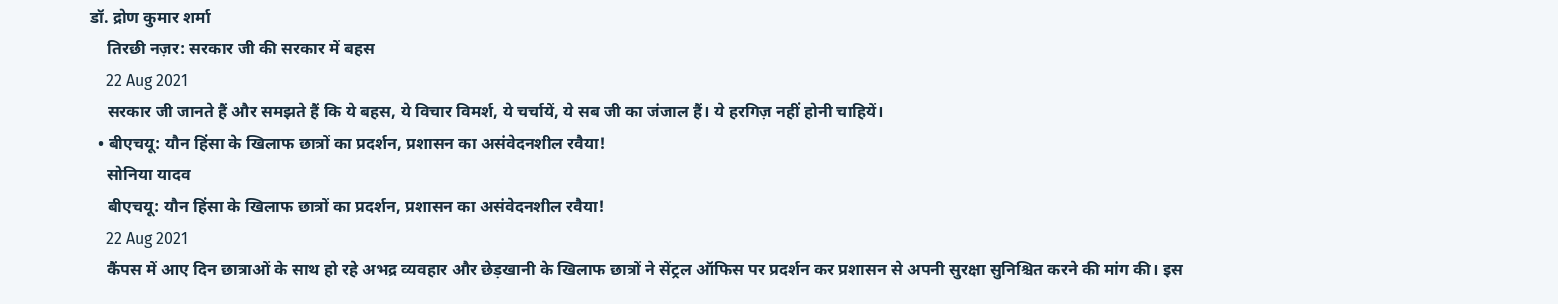डॉ. द्रोण कुमार शर्मा
    तिरछी नज़र: सरकार जी की सरकार में बहस
    22 Aug 2021
    सरकार जी जानते हैं और समझते हैं कि ये बहस, ये विचार विमर्श, ये चर्चायें, ये सब जी का जंजाल हैं। ये हरगिज़ नहीं होनी चाहियें।
  • बीएचयू: यौन हिंसा के खिलाफ छात्रों का प्रदर्शन, प्रशासन का असंवेदनशील रवैया!
    सोनिया यादव
    बीएचयू: यौन हिंसा के खिलाफ छात्रों का प्रदर्शन, प्रशासन का असंवेदनशील रवैया!
    22 Aug 2021
    कैंपस में आए दिन छात्राओं के साथ हो रहे अभद्र व्यवहार और छेड़खानी के खिलाफ छात्रों ने सेंट्रल ऑफिस पर प्रदर्शन कर प्रशासन से अपनी सुरक्षा सुनिश्चित करने की मांग की। इस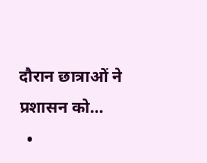दौरान छात्राओं ने प्रशासन को…
  •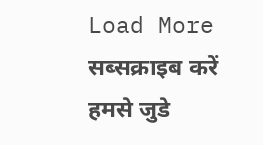Load More
सब्सक्राइब करें
हमसे जुडे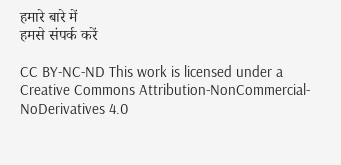हमारे बारे में
हमसे संपर्क करें

CC BY-NC-ND This work is licensed under a Creative Commons Attribution-NonCommercial-NoDerivatives 4.0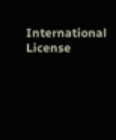International License